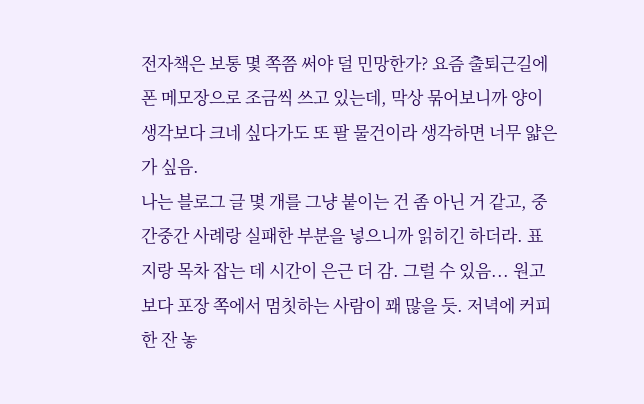전자책은 보통 몇 쪽쯤 써야 덜 민망한가? 요즘 출퇴근길에 폰 메모장으로 조금씩 쓰고 있는데, 막상 묶어보니까 양이 생각보다 크네 싶다가도 또 팔 물건이라 생각하면 너무 얇은가 싶음.
나는 블로그 글 몇 개를 그냥 붙이는 건 좀 아닌 거 같고, 중간중간 사례랑 실패한 부분을 넣으니까 읽히긴 하더라. 표지랑 목차 잡는 데 시간이 은근 더 감. 그럴 수 있음... 원고보다 포장 쪽에서 멈칫하는 사람이 꽤 많을 듯. 저녁에 커피 한 잔 놓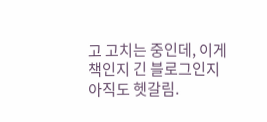고 고치는 중인데, 이게 책인지 긴 블로그인지 아직도 헷갈림.